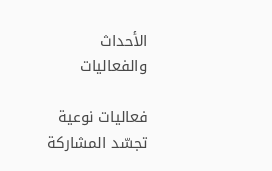الأحداث والفعاليات

فعاليات نوعية تجسّد المشاركة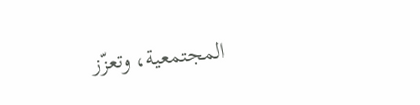المجتمعية، وتعزّز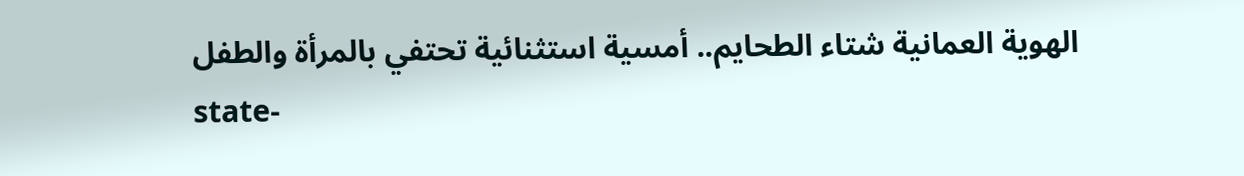الهوية العمانية شتاء الطحايم.. أمسية استثنائية تحتفي بالمرأة والطفل
state-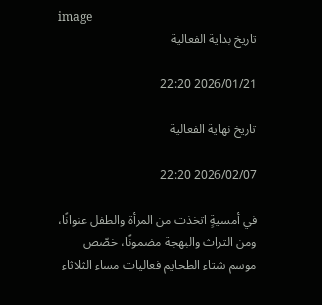image
تاريخ بداية الفعالية

2026/01/21 22:20

تاريخ نهاية الفعالية

2026/02/07 22:20

في أمسيةٍ اتخذت من المرأة والطفل عنوانًا، ومن التراث والبهجة مضمونًا، خصّص موسم شتاء الطحايم فعاليات مساء الثلاثاء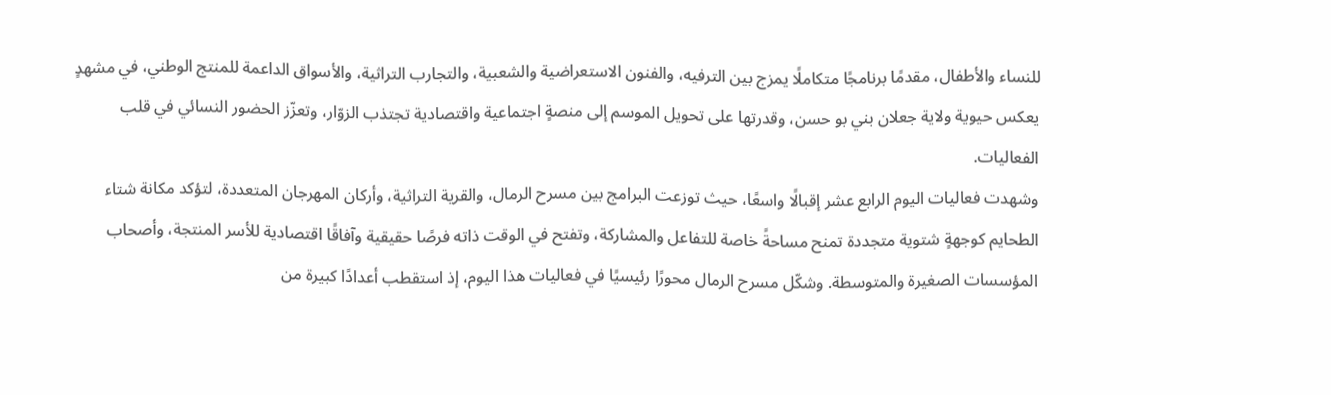للنساء والأطفال، مقدمًا برنامجًا متكاملًا يمزج بين الترفيه، والفنون الاستعراضية والشعبية، والتجارب التراثية، والأسواق الداعمة للمنتج الوطني، في مشهدٍ يعكس حيوية ولاية جعلان بني بو حسن، وقدرتها على تحويل الموسم إلى منصةٍ اجتماعية واقتصادية تجتذب الزوّار، وتعزّز الحضور النسائي في قلب الفعاليات.
وشهدت فعاليات اليوم الرابع عشر إقبالًا واسعًا، حيث توزعت البرامج بين مسرح الرمال، والقرية التراثية، وأركان المهرجان المتعددة، لتؤكد مكانة شتاء الطحايم كوجهةٍ شتوية متجددة تمنح مساحةً خاصة للتفاعل والمشاركة، وتفتح في الوقت ذاته فرصًا حقيقية وآفاقًا اقتصادية للأسر المنتجة، وأصحاب المؤسسات الصغيرة والمتوسطة. وشكّل مسرح الرمال محورًا رئيسيًا في فعاليات هذا اليوم، إذ استقطب أعدادًا كبيرة من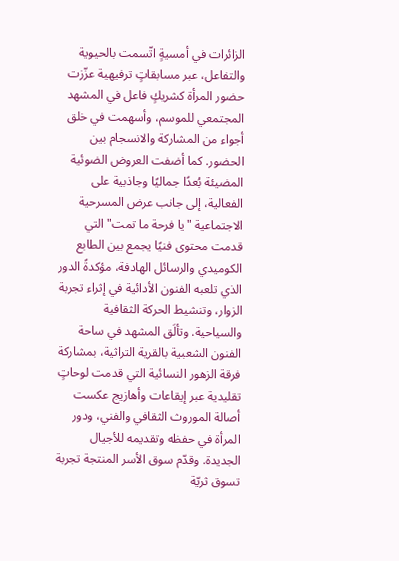الزائرات في أمسيةٍ اتّسمت بالحيوية والتفاعل، عبر مسابقاتٍ ترفيهية عزّزت حضور المرأة كشريكٍ فاعل في المشهد المجتمعي للموسم، وأسهمت في خلق أجواء من المشاركة والانسجام بين الحضور. كما أضفت العروض الضوئية المضيئة بُعدًا جماليًا وجاذبية على الفعالية، إلى جانب عرض المسرحية الاجتماعية "يا فرحة ما تمت" التي قدمت محتوى فنيًا يجمع بين الطابع الكوميدي والرسائل الهادفة، مؤكدةً الدور الذي تلعبه الفنون الأدائية في إثراء تجربة الزوار، وتنشيط الحركة الثقافية والسياحية. وتألَق المشهد في ساحة الفنون الشعبية بالقرية التراثية، بمشاركة فرقة الزهور النسائية التي قدمت لوحاتٍ تقليدية عبر إيقاعات وأهازيج عكست أصالة الموروث الثقافي والفني، ودور المرأة في حفظه وتقديمه للأجيال الجديدة. وقدّم سوق الأسر المنتجة تجربة تسوق ثريّة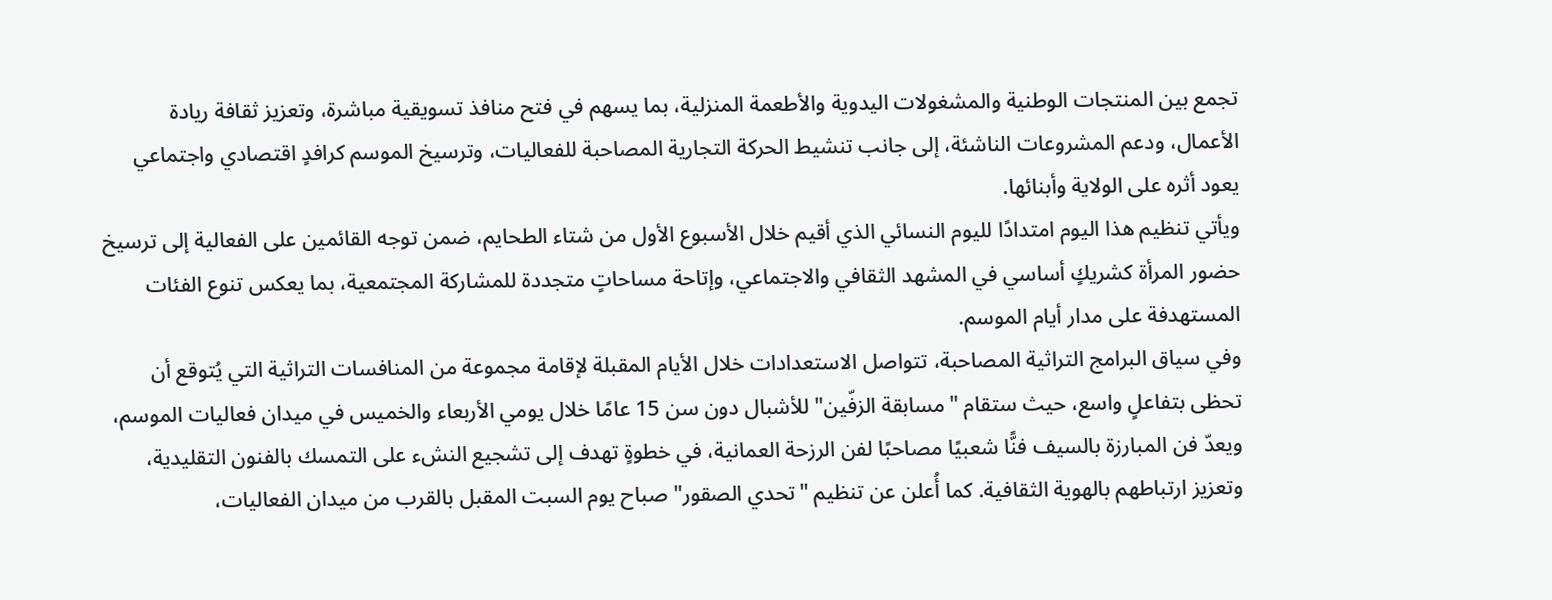تجمع بين المنتجات الوطنية والمشغولات اليدوية والأطعمة المنزلية، بما يسهم في فتح منافذ تسويقية مباشرة، وتعزيز ثقافة ريادة الأعمال، ودعم المشروعات الناشئة، إلى جانب تنشيط الحركة التجارية المصاحبة للفعاليات، وترسيخ الموسم كرافدٍ اقتصادي واجتماعي يعود أثره على الولاية وأبنائها.
ويأتي تنظيم هذا اليوم امتدادًا لليوم النسائي الذي أقيم خلال الأسبوع الأول من شتاء الطحايم، ضمن توجه القائمين على الفعالية إلى ترسيخ حضور المرأة كشريكٍ أساسي في المشهد الثقافي والاجتماعي، وإتاحة مساحاتٍ متجددة للمشاركة المجتمعية، بما يعكس تنوع الفئات المستهدفة على مدار أيام الموسم.
وفي سياق البرامج التراثية المصاحبة، تتواصل الاستعدادات خلال الأيام المقبلة لإقامة مجموعة من المنافسات التراثية التي يُتوقع أن تحظى بتفاعلٍ واسع، حيث ستقام "مسابقة الزفّين" للأشبال دون سن 15 عامًا خلال يومي الأربعاء والخميس في ميدان فعاليات الموسم، ويعدّ فن المبارزة بالسيف فنًّا شعبيًا مصاحبًا لفن الرزحة العمانية، في خطوةٍ تهدف إلى تشجيع النشء على التمسك بالفنون التقليدية، وتعزيز ارتباطهم بالهوية الثقافية. كما أُعلن عن تنظيم "تحدي الصقور" صباح يوم السبت المقبل بالقرب من ميدان الفعاليات،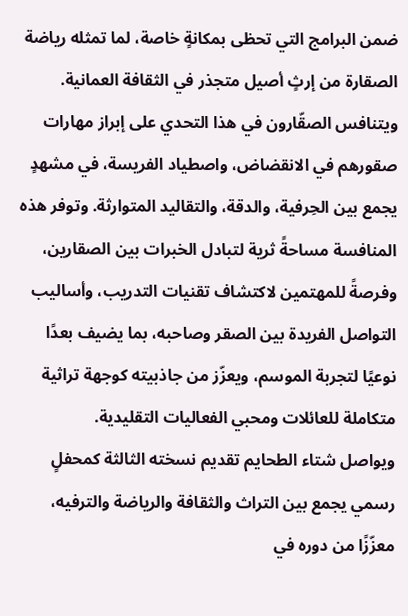ضمن البرامج التي تحظى بمكانةٍ خاصة، لما تمثله رياضة الصقارة من إرثٍ أصيل متجذر في الثقافة العمانية. ويتنافس الصقّارون في هذا التحدي على إبراز مهارات صقورهم في الانقضاض، واصطياد الفريسة، في مشهدٍ يجمع بين الحِرفية، والدقة، والتقاليد المتوارثة. وتوفر هذه المنافسة مساحةً ثرية لتبادل الخبرات بين الصقارين، وفرصةً للمهتمين لاكتشاف تقنيات التدريب، وأساليب التواصل الفريدة بين الصقر وصاحبه، بما يضيف بعدًا نوعيًا لتجربة الموسم، ويعزّز من جاذبيته كوجهة تراثية متكاملة للعائلات ومحبي الفعاليات التقليدية.
ويواصل شتاء الطحايم تقديم نسخته الثالثة كمحفلٍ رسمي يجمع بين التراث والثقافة والرياضة والترفيه، معزّزًا من دوره في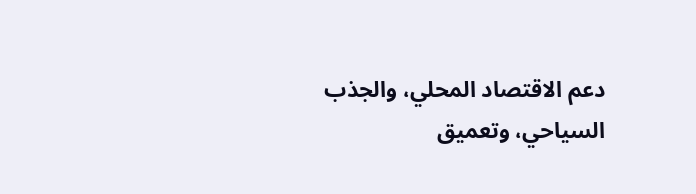دعم الاقتصاد المحلي، والجذب السياحي، وتعميق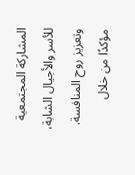المشاركة المجتمعية للأسر والأجيال الشابة، وتعزيز روح المنافسة. مؤكدًا من خلال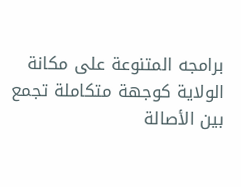برامجه المتنوعة على مكانة الولاية كوجهة متكاملة تجمع بين الأصالة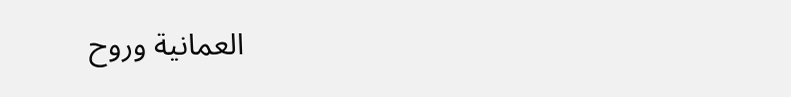العمانية وروح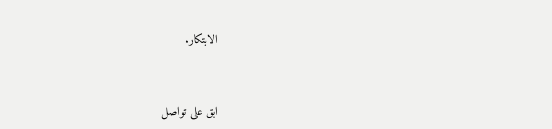الابتكار.


ابق على تواصل